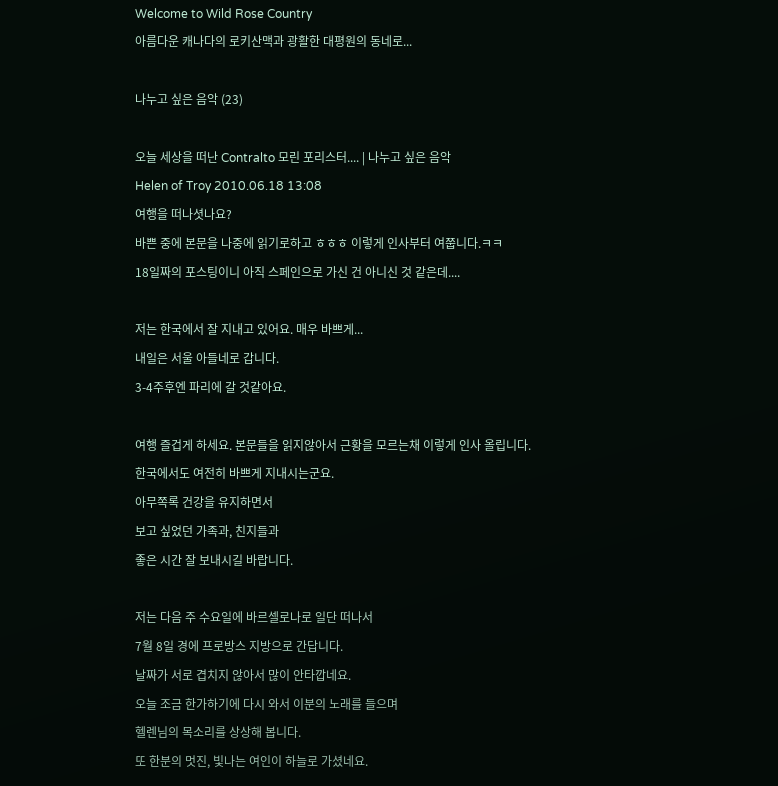Welcome to Wild Rose Country
아름다운 캐나다의 로키산맥과 광활한 대평원의 동네로...

나누고 싶은 음악 (23)

오늘 세상을 떠난 Contralto 모린 포리스터.... | 나누고 싶은 음악
Helen of Troy 2010.06.18 13:08
여행을 떠나셧나요?
바쁜 중에 본문을 나중에 읽기로하고 ㅎㅎㅎ 이렇게 인사부터 여쭙니다.ㅋㅋ
18일짜의 포스팅이니 아직 스페인으로 가신 건 아니신 것 같은데....

저는 한국에서 잘 지내고 있어요. 매우 바쁘게...
내일은 서울 아들네로 갑니다.
3-4주후엔 파리에 갈 것같아요.

여행 즐겁게 하세요. 본문들을 읽지않아서 근황을 모르는채 이렇게 인사 올립니다.
한국에서도 여전히 바쁘게 지내시는군요.
아무쪽록 건강을 유지하면서
보고 싶었던 가족과, 친지들과
좋은 시간 잘 보내시길 바랍니다.

저는 다음 주 수요일에 바르셀로나로 일단 떠나서
7월 8일 경에 프로방스 지방으로 간답니다.
날짜가 서로 겹치지 않아서 많이 안타깝네요.
오늘 조금 한가하기에 다시 와서 이분의 노래를 들으며
헬렌님의 목소리를 상상해 봅니다.
또 한분의 멋진, 빛나는 여인이 하늘로 가셨네요.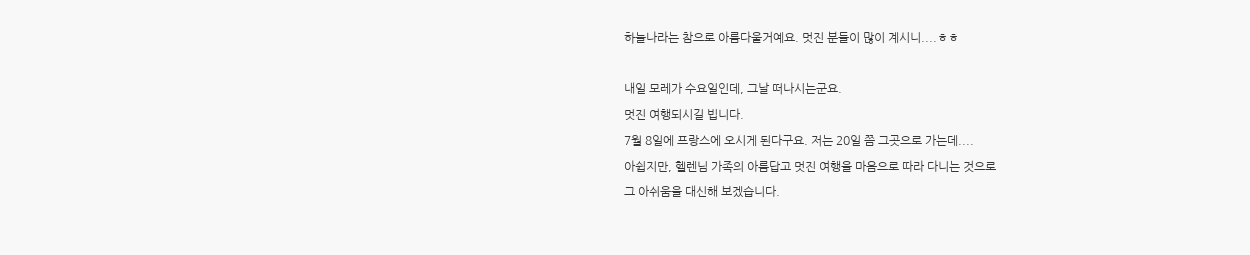하늘나라는 참으로 아름다울거예요. 멋진 분들이 많이 계시니....ㅎㅎ

내일 모레가 수요일인데, 그날 떠나시는군요.
멋진 여행되시길 빕니다.
7월 8일에 프랑스에 오시게 된다구요. 저는 20일 쯤 그곳으로 가는데....
아쉽지만, 헬렌님 가족의 아름답고 멋진 여행을 마음으로 따라 다니는 것으로
그 아쉬움을 대신해 보겠습니다.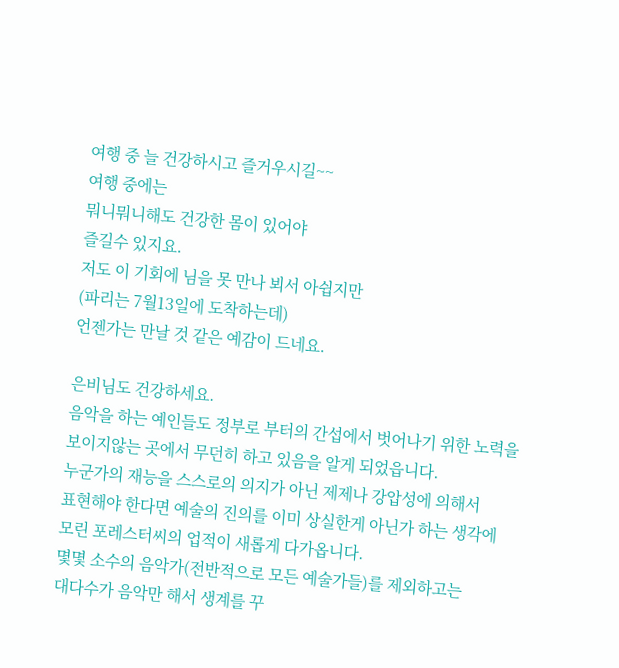여행 중 늘 건강하시고 즐거우시길~~
여행 중에는
뭐니뭐니해도 건강한 몸이 있어야
즐길수 있지요.
저도 이 기회에 님을 못 만나 뵈서 아쉽지만
(파리는 7월13일에 도착하는데)
언젠가는 만날 것 같은 예감이 드네요.

은비님도 건강하세요.
음악을 하는 예인들도 정부로 부터의 간섭에서 벗어나기 위한 노력을
보이지않는 곳에서 무던히 하고 있음을 알게 되었읍니다.
누군가의 재능을 스스로의 의지가 아닌 제제나 강압성에 의해서
표현해야 한다면 예술의 진의를 이미 상실한게 아닌가 하는 생각에
모린 포레스터씨의 업적이 새롭게 다가옵니다.
몇몇 소수의 음악가(전반적으로 모든 예술가들)를 제외하고는
대다수가 음악만 해서 생계를 꾸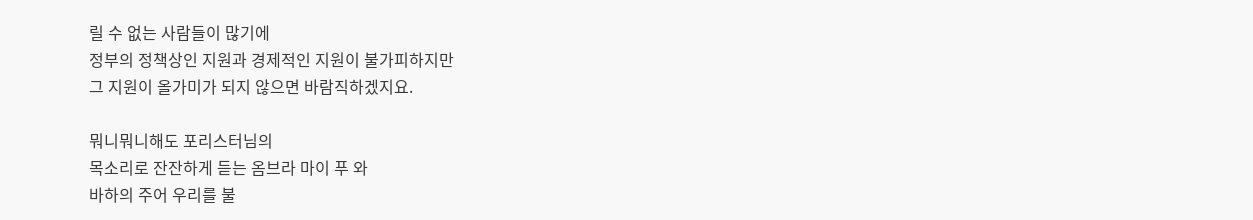릴 수 없는 사람들이 많기에
정부의 정책상인 지원과 경제적인 지원이 불가피하지만
그 지원이 올가미가 되지 않으면 바람직하겠지요.

뭐니뭐니해도 포리스터님의
목소리로 잔잔하게 듣는 옴브라 마이 푸 와
바하의 주어 우리를 불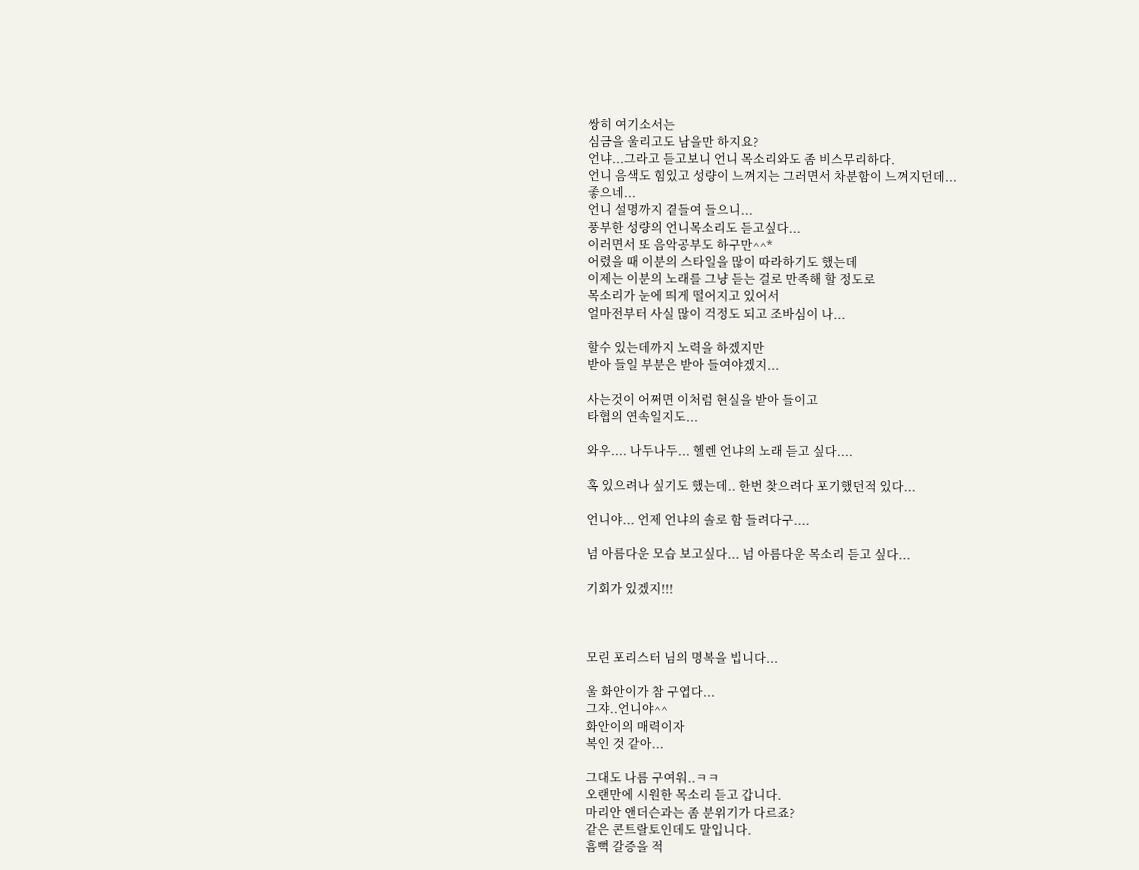쌍히 여기소서는
심금을 울리고도 남을만 하지요?
언냐...그라고 듣고보니 언니 목소리와도 좀 비스무리하다.
언니 음색도 힘있고 성량이 느껴지는 그러면서 차분함이 느껴지던데...
좋으네...
언니 설명까지 곁들여 들으니...
풍부한 성량의 언니목소리도 듣고싶다...
이러면서 또 음악공부도 하구만^^*
어렸을 때 이분의 스타일을 많이 따라하기도 했는데
이제는 이분의 노래를 그냥 듣는 걸로 만족해 할 정도로
목소리가 눈에 띄게 떨어지고 있어서
얼마전부터 사실 많이 걱정도 되고 조바심이 나...

할수 있는데까지 노력을 하겠지만
받아 들일 부분은 받아 들여야겠지...

사는것이 어쩌면 이처럼 현실을 받아 들이고
타협의 연속일지도...

와우.... 나두나두... 헬렌 언냐의 노래 듣고 싶다....

혹 있으려나 싶기도 했는데.. 한번 찾으려다 포기했던적 있다...

언니야... 언제 언냐의 솔로 함 들려다구....

넘 아름다운 모습 보고싶다... 넘 아름다운 목소리 듣고 싶다...

기회가 있겠지!!!



모린 포리스터 님의 명복을 빕니다...

울 화안이가 참 구엽다...
그쟈..언니야^^
화안이의 매력이자
복인 것 같아...

그대도 나름 구여워..ㅋㅋ
오랜만에 시원한 목소리 듣고 갑니다.
마리안 앤더슨과는 좀 분위기가 다르죠?
같은 콘트랄토인데도 말입니다.
흠뻑 갈증을 적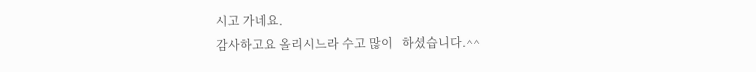시고 가네요.
감사하고요 올리시느라 수고 많이   하셨습니다.^^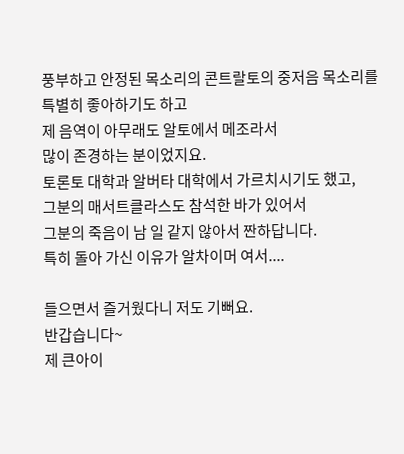풍부하고 안정된 목소리의 콘트랄토의 중저음 목소리를
특별히 좋아하기도 하고
제 음역이 아무래도 알토에서 메조라서
많이 존경하는 분이었지요.
토론토 대학과 알버타 대학에서 가르치시기도 했고,
그분의 매서트클라스도 참석한 바가 있어서
그분의 죽음이 남 일 같지 않아서 짠하답니다.
특히 돌아 가신 이유가 알차이머 여서....

들으면서 즐거웠다니 저도 기뻐요.
반갑습니다~
제 큰아이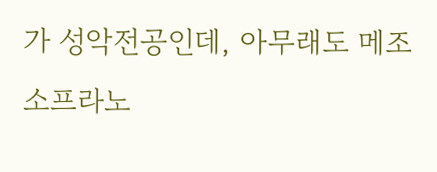가 성악전공인데, 아무래도 메조소프라노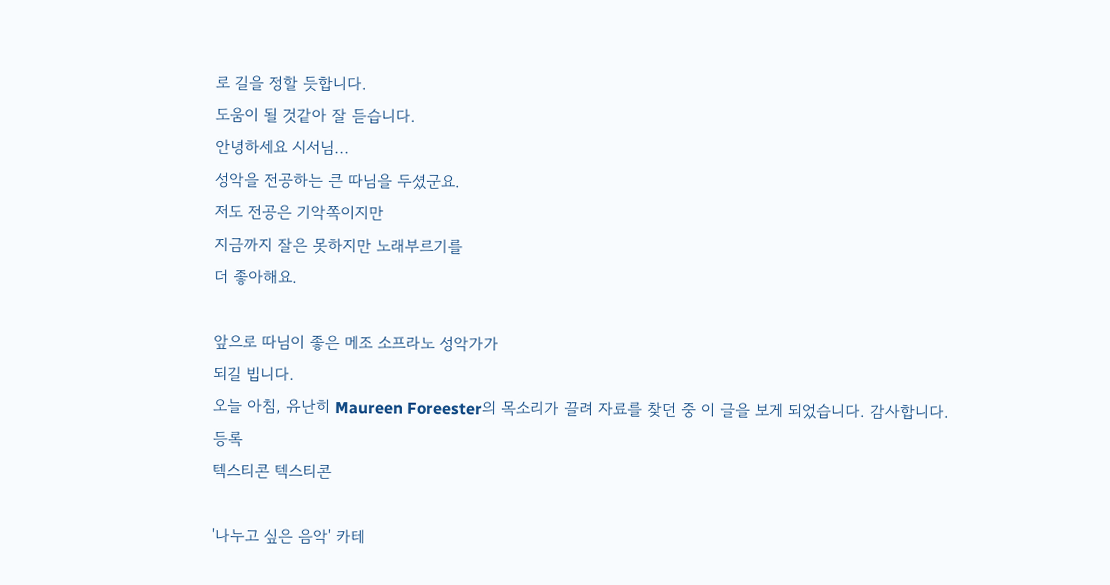로 길을 정할 듯합니다.
도움이 될 것같아 잘 듣습니다.
안녕하세요 시서님...
성악을 전공하는 큰 따님을 두셨군요.
저도 전공은 기악쪽이지만
지금까지 잘은 못하지만 노래부르기를
더 좋아해요.

앞으로 따님이 좋은 메조 소프라노 성악가가
되길 빕니다.
오늘 아침, 유난히 Maureen Foreester의 목소리가 끌려 자료를 찾던 중 이 글을 보게 되었습니다. 감사합니다.
등록
텍스티콘 텍스티콘

'나누고 싶은 음악' 카테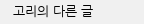고리의 다른 글